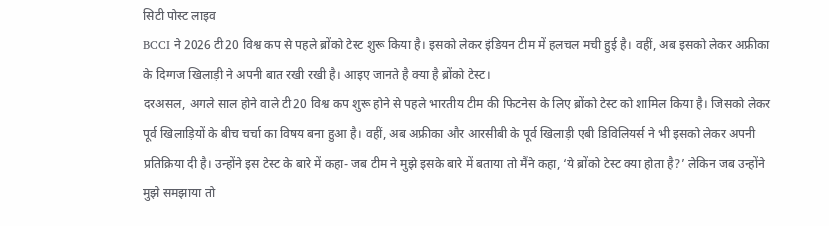सिटी पोस्ट लाइव
BCCI ने 2026 टी20 विश्व कप से पहले ब्रोंको टेस्ट शुरू किया है। इसको लेकर इंडियन टीम में हलचल मची हुई है। वहीं, अब इसको लेकर अफ्रीका के दिग्गज खिलाड़ी ने अपनी बात रखी रखी है। आइए जानते है क्या है ब्रोंको टेस्ट।
दरअसल, अगले साल होने वाले टी20 विश्व कप शुरू होने से पहले भारतीय टीम की फिटनेस के लिए ब्रोंको टेस्ट को शामिल किया है। जिसको लेकर पूर्व खिलाड़ियों के बीच चर्चा का विषय बना हुआ है। वहीं, अब अफ्रीका और आरसीबी के पूर्व खिलाड़ी एबी डिविलियर्स ने भी इसको लेकर अपनी प्रतिक्रिया दी है। उन्होंने इस टेस्ट के बारे में कहा- जब टीम ने मुझे इसके बारे में बताया तो मैंने कहा, ‘ये ब्रोंको टेस्ट क्या होता है?’ लेकिन जब उन्होंने मुझे समझाया तो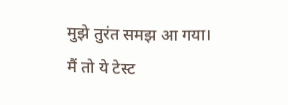मुझे तुरंत समझ आ गया। मैं तो ये टेस्ट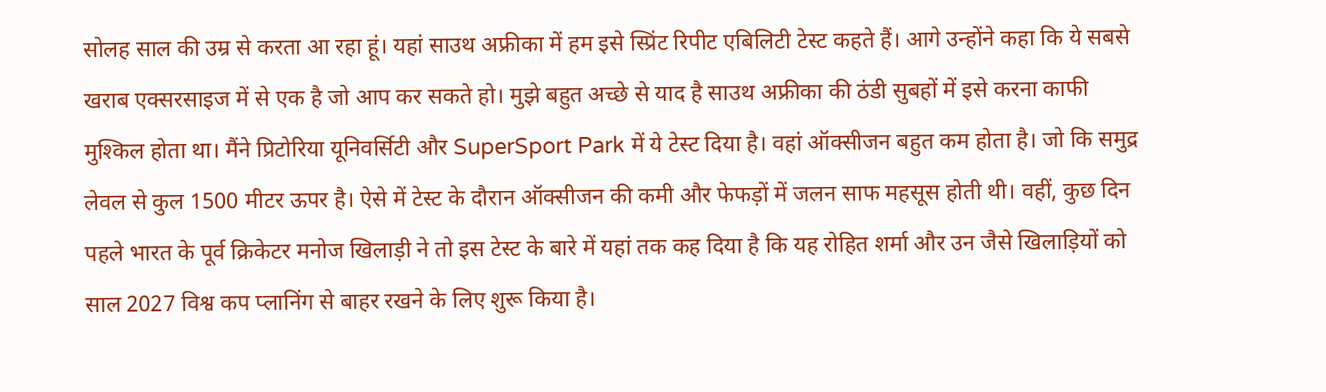सोलह साल की उम्र से करता आ रहा हूं। यहां साउथ अफ्रीका में हम इसे स्प्रिंट रिपीट एबिलिटी टेस्ट कहते हैं। आगे उन्होंने कहा कि ये सबसे खराब एक्सरसाइज में से एक है जो आप कर सकते हो। मुझे बहुत अच्छे से याद है साउथ अफ्रीका की ठंडी सुबहों में इसे करना काफी मुश्किल होता था। मैंने प्रिटोरिया यूनिवर्सिटी और SuperSport Park में ये टेस्ट दिया है। वहां ऑक्सीजन बहुत कम होता है। जो कि समुद्र लेवल से कुल 1500 मीटर ऊपर है। ऐसे में टेस्ट के दौरान ऑक्सीजन की कमी और फेफड़ों में जलन साफ महसूस होती थी। वहीं, कुछ दिन पहले भारत के पूर्व क्रिकेटर मनोज खिलाड़ी ने तो इस टेस्ट के बारे में यहां तक कह दिया है कि यह रोहित शर्मा और उन जैसे खिलाड़ियों को साल 2027 विश्व कप प्लानिंग से बाहर रखने के लिए शुरू किया है।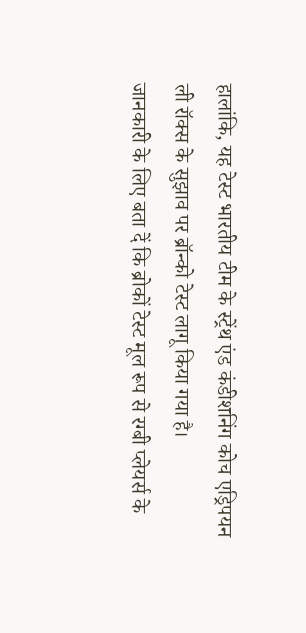हालांकि, यह टेस्ट भारतीय टीम के स्ट्रेंथ एंड कंडीशनिंग कोच एड्रिपयन ली रॉक्स के सुझाव पर ब्रॉन्को टेस्ट लागू किया गया है।
जानकारी के लिए बता दें कि ब्रोकों टेस्ट मूल रूप से रग्बी प्लेयर्स के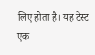लिए होता है। यह टेस्ट एक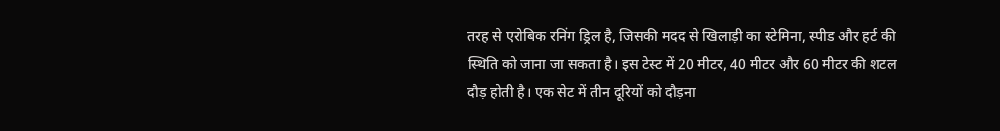तरह से एरोबिक रनिंग ड्रिल है, जिसकी मदद से खिलाड़ी का स्टेमिना, स्पीड और हर्ट की स्थिति को जाना जा सकता है। इस टेस्ट में 20 मीटर, 40 मीटर और 60 मीटर की शटल दौड़ होती है। एक सेट में तीन दूरियों को दौड़ना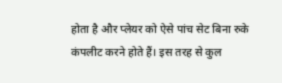होता है और प्लेयर को ऐसे पांच सेट बिना रुके कंपलीट करने होते हैं। इस तरह से कुल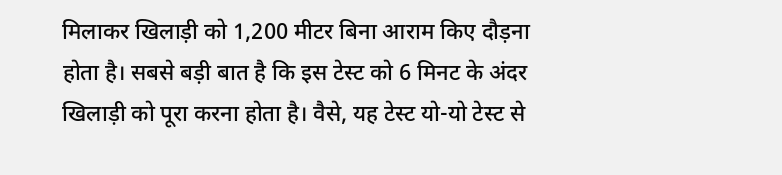मिलाकर खिलाड़ी को 1,200 मीटर बिना आराम किए दौड़ना होता है। सबसे बड़ी बात है कि इस टेस्ट को 6 मिनट के अंदर खिलाड़ी को पूरा करना होता है। वैसे, यह टेस्ट यो-यो टेस्ट से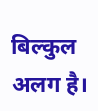बिल्कुल अलग है।